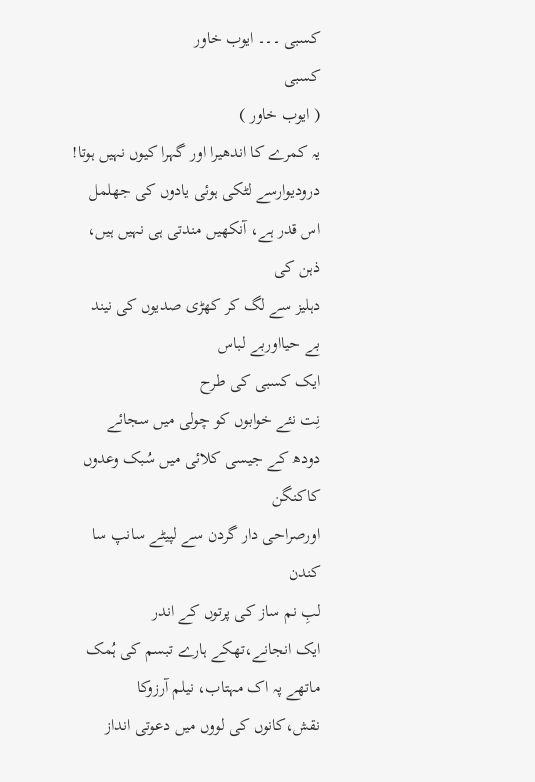کسبی ۔۔۔ ایوب خاور
کسبی
( ایوب خاور )
یہ کمرے کا اندھیرا اور گہرا کیوں نہیں ہوتا!
درودیوارسے لٹکی ہوئی یادوں کی جھلمل
اس قدر ہے، آنکھیں مندتی ہی نہیں ہیں، ذہن کی
دہلیز سے لگ کر کھڑی صدیوں کی نیند
بے حیااوربے لباس
ایک کسبی کی طرح
نِت نئے خوابوں کو چولی میں سجائے
دودھ کے جیسی کلائی میں سُبک وعدوں کاکنگن
اورصراحی دار گردن سے لپیٹے سانپ سا کندن
لبِ نم ساز کی پرتوں کے اندر
ایک انجانے،تھکے ہارے تبسم کی ہُمک
ماتھے پہ اک مہتاب، نیلم آرزوکا نقش،کانوں کی لووں میں دعوتی انداز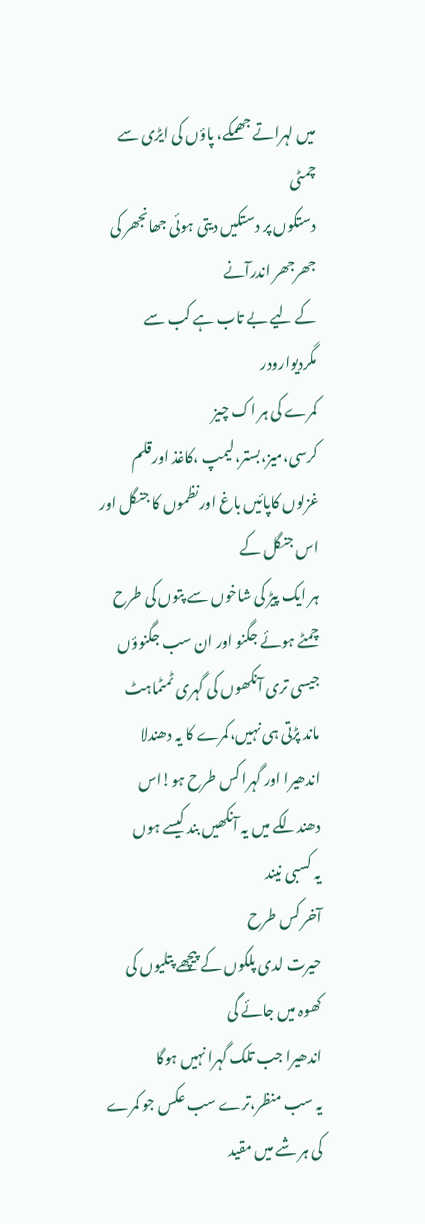میں لہراتے جھمکے، پاؤں کی ایڑی سے چمٹی
دستکوں پر دستکیں دیتی ہوئی جھانجھر کی جھرجھر اندرآنے
کے لیے بے تاب ہے کب سے
مگردیوارودر
کمرے کی ہر اک چیز
کرسی،میز،بستر،لیمپ ،کاغذ اورقلم
غزلوں کاپائیں باغ اورنظموں کا جنگل اور اس جنگل کے
ہر ایک پیڑ کی شاخوں سے پتوں کی طرح چمٹے ہوئے جگنو اور ان سب جگنوؤں جیسی تری آنکھوں کی گہری ٹمٹماہٹ
ماند پڑتی ہی نہیں،کمرے کا یہ دھندلا اندھیرا اور گہرا کس طرح ہو!اس دھندلکے میں یہ آنکھیں بند کیسے ہوں
یہ کسبی نیند
آخر کس طرح
حیرت لدی پلکوں کے پیچھے پتلیوں کی کھوہ میں جائے گی
اندھیرا جب تلک گہرا نہیں ہوگا
یہ سب منظر،ترے سب عکس جو کمرے کی ہر شے میں مقید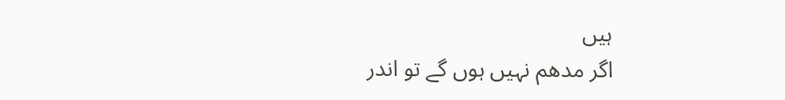ہیں
اگر مدھم نہیں ہوں گے تو اندر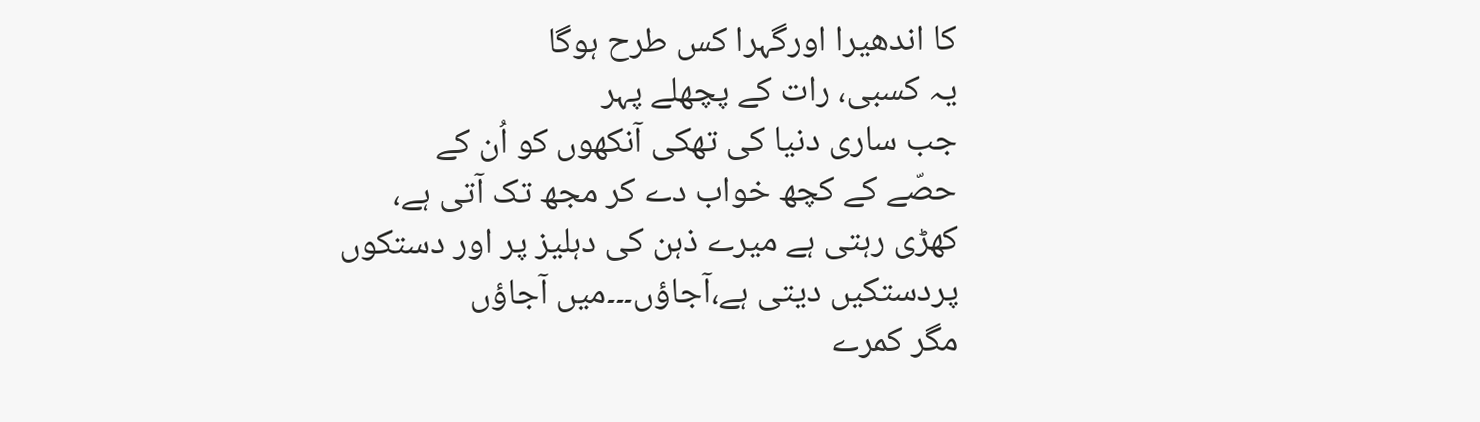کا اندھیرا اورگہرا کس طرح ہوگا
یہ کسبی، رات کے پچھلے پہر
جب ساری دنیا کی تھکی آنکھوں کو اُن کے
حصّے کے کچھ خواب دے کر مجھ تک آتی ہے،
کھڑی رہتی ہے میرے ذہن کی دہلیز پر اور دستکوں
پردستکیں دیتی ہے،آجاؤں۔۔۔میں آجاؤں
مگر کمرے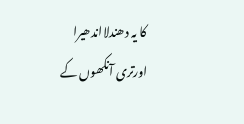کا یہ دھندلااندھیرا
اورتری آنکھوں کے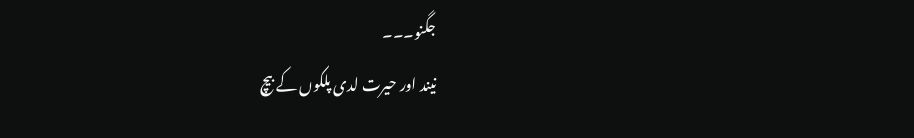جگنو۔۔۔
نیند اور حیرت لدی پلکوں کے بیچ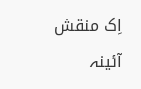اِک منقش آئینہ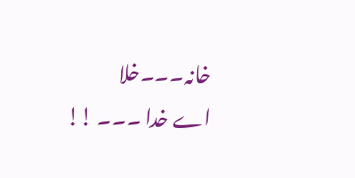خانہ۔۔۔خلا
اے خدا ۔۔۔ !!